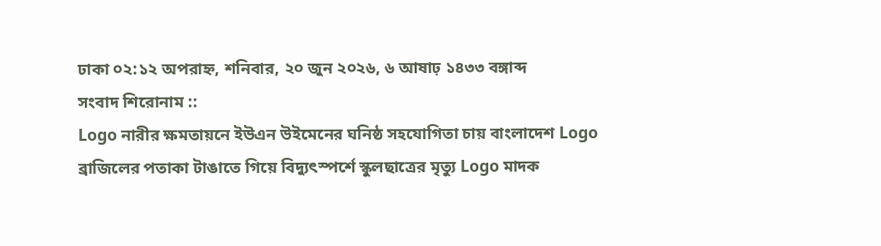ঢাকা ০২:১২ অপরাহ্ন, শনিবার, ২০ জুন ২০২৬, ৬ আষাঢ় ১৪৩৩ বঙ্গাব্দ
সংবাদ শিরোনাম ::
Logo নারীর ক্ষমতায়নে ইউএন উইমেনের ঘনিষ্ঠ সহযোগিতা চায় বাংলাদেশ Logo ব্রাজিলের পতাকা টাঙাতে গিয়ে বিদ্যুৎস্পর্শে স্কুলছাত্রের মৃত্যু Logo মাদক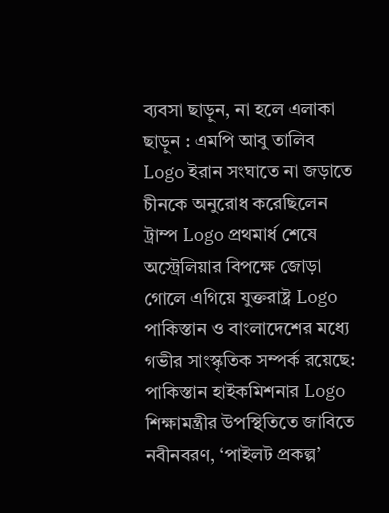ব্যবসা ছাড়ুন, না হলে এলাকা ছাড়ুন : এমপি আবু তালিব Logo ইরান সংঘাতে না জড়াতে চীনকে অনুরোধ করেছিলেন ট্রাম্প Logo প্রথমার্ধ শেষে অস্ট্রেলিয়ার বিপক্ষে জোড়া গোলে এগিয়ে যুক্তরাষ্ট্র Logo পাকিস্তান ও বাংলাদেশের মধ্যে গভীর সাংস্কৃতিক সম্পর্ক রয়েছে: পাকিস্তান হাইকমিশনার Logo শিক্ষামন্ত্রীর উপস্থিতিতে জাবিতে নবীনবরণ, ‘পাইলট প্রকল্প’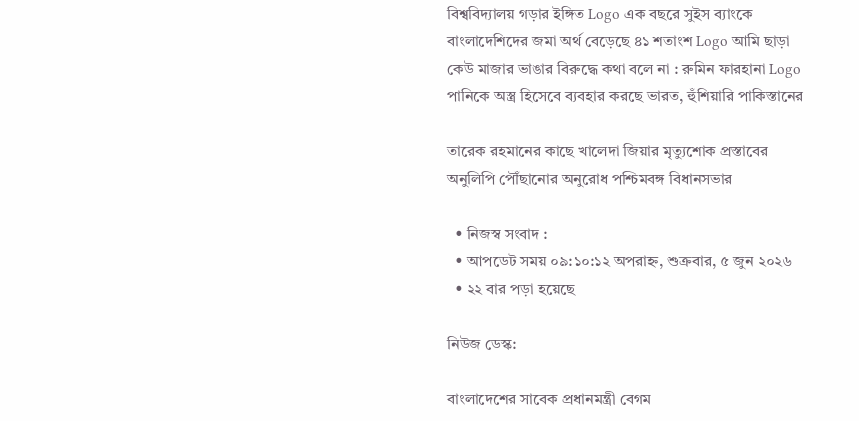বিশ্ববিদ্যালয় গড়ার ইঙ্গিত Logo এক বছরে সুইস ব্যাংকে বাংলাদেশিদের জমা অর্থ বেড়েছে ৪১ শতাংশ Logo আমি ছাড়া কেউ মাজার ভাঙার বিরুদ্ধে কথা বলে না : রুমিন ফারহানা Logo পানিকে অস্ত্র হিসেবে ব্যবহার করছে ভারত, হুঁশিয়ারি পাকিস্তানের

তারেক রহমানের কাছে খালেদা জিয়ার মৃত্যুশোক প্রস্তাবের অনুলিপি পৌঁছানোর অনুরোধ পশ্চিমবঙ্গ বিধানসভার

  • নিজস্ব সংবাদ :
  • আপডেট সময় ০৯:১০:১২ অপরাহ্ন, শুক্রবার, ৫ জুন ২০২৬
  • ২২ বার পড়া হয়েছে

নিউজ ডেস্ক:

বাংলাদেশের সাবেক প্রধানমন্ত্রী বেগম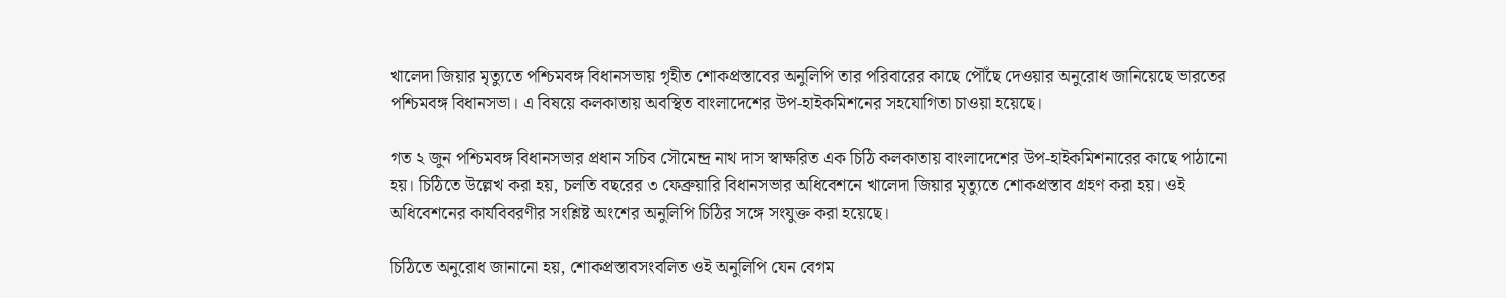খালেদা জিয়ার মৃত্যুতে পশ্চিমবঙ্গ বিধানসভায় গৃহীত শোকপ্রস্তাবের অনুলিপি তার পরিবারের কাছে পৌঁছে দেওয়ার অনুরোধ জানিয়েছে ভারতের পশ্চিমবঙ্গ বিধানসভা। এ বিষয়ে কলকাতায় অবস্থিত বাংলাদেশের উপ-হাইকমিশনের সহযোগিতা চাওয়া হয়েছে।

গত ২ জুন পশ্চিমবঙ্গ বিধানসভার প্রধান সচিব সৌমেন্দ্র নাথ দাস স্বাক্ষরিত এক চিঠি কলকাতায় বাংলাদেশের উপ-হাইকমিশনারের কাছে পাঠানো হয়। চিঠিতে উল্লেখ করা হয়, চলতি বছরের ৩ ফেব্রুয়ারি বিধানসভার অধিবেশনে খালেদা জিয়ার মৃত্যুতে শোকপ্রস্তাব গ্রহণ করা হয়। ওই অধিবেশনের কার্যবিবরণীর সংশ্লিষ্ট অংশের অনুলিপি চিঠির সঙ্গে সংযুক্ত করা হয়েছে।

চিঠিতে অনুরোধ জানানো হয়, শোকপ্রস্তাবসংবলিত ওই অনুলিপি যেন বেগম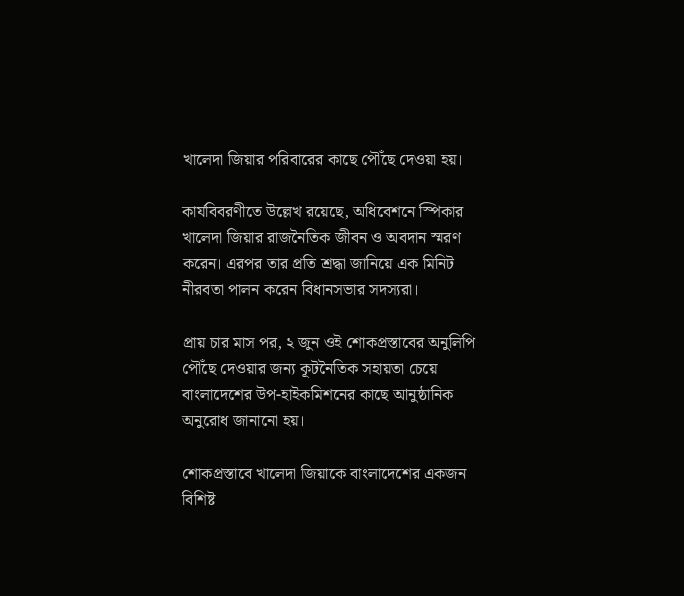খালেদা জিয়ার পরিবারের কাছে পৌঁছে দেওয়া হয়।

কার্যবিবরণীতে উল্লেখ রয়েছে, অধিবেশনে স্পিকার খালেদা জিয়ার রাজনৈতিক জীবন ও অবদান স্মরণ করেন। এরপর তার প্রতি শ্রদ্ধা জানিয়ে এক মিনিট নীরবতা পালন করেন বিধানসভার সদস্যরা।

প্রায় চার মাস পর, ২ জুন ওই শোকপ্রস্তাবের অনুলিপি পৌঁছে দেওয়ার জন্য কূটনৈতিক সহায়তা চেয়ে বাংলাদেশের উপ-হাইকমিশনের কাছে আনুষ্ঠানিক অনুরোধ জানানো হয়।

শোকপ্রস্তাবে খালেদা জিয়াকে বাংলাদেশের একজন বিশিষ্ট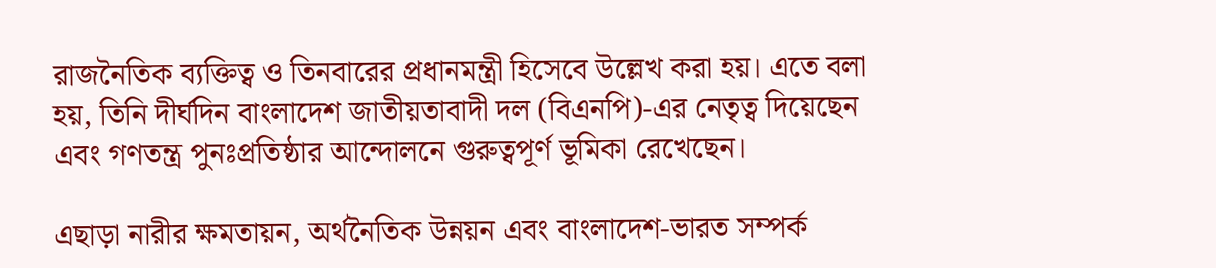রাজনৈতিক ব্যক্তিত্ব ও তিনবারের প্রধানমন্ত্রী হিসেবে উল্লেখ করা হয়। এতে বলা হয়, তিনি দীর্ঘদিন বাংলাদেশ জাতীয়তাবাদী দল (বিএনপি)-এর নেতৃত্ব দিয়েছেন এবং গণতন্ত্র পুনঃপ্রতিষ্ঠার আন্দোলনে গুরুত্বপূর্ণ ভূমিকা রেখেছেন।

এছাড়া নারীর ক্ষমতায়ন, অর্থনৈতিক উন্নয়ন এবং বাংলাদেশ-ভারত সম্পর্ক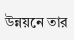উন্নয়নে তার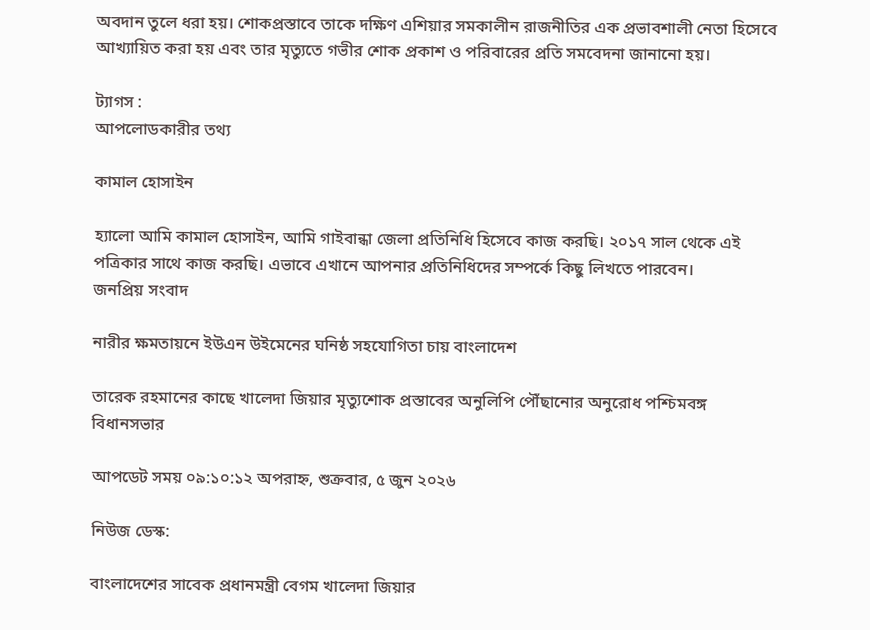অবদান তুলে ধরা হয়। শোকপ্রস্তাবে তাকে দক্ষিণ এশিয়ার সমকালীন রাজনীতির এক প্রভাবশালী নেতা হিসেবে আখ্যায়িত করা হয় এবং তার মৃত্যুতে গভীর শোক প্রকাশ ও পরিবারের প্রতি সমবেদনা জানানো হয়।

ট্যাগস :
আপলোডকারীর তথ্য

কামাল হোসাইন

হ্যালো আমি কামাল হোসাইন, আমি গাইবান্ধা জেলা প্রতিনিধি হিসেবে কাজ করছি। ২০১৭ সাল থেকে এই পত্রিকার সাথে কাজ করছি। এভাবে এখানে আপনার প্রতিনিধিদের সম্পর্কে কিছু লিখতে পারবেন।
জনপ্রিয় সংবাদ

নারীর ক্ষমতায়নে ইউএন উইমেনের ঘনিষ্ঠ সহযোগিতা চায় বাংলাদেশ

তারেক রহমানের কাছে খালেদা জিয়ার মৃত্যুশোক প্রস্তাবের অনুলিপি পৌঁছানোর অনুরোধ পশ্চিমবঙ্গ বিধানসভার

আপডেট সময় ০৯:১০:১২ অপরাহ্ন, শুক্রবার, ৫ জুন ২০২৬

নিউজ ডেস্ক:

বাংলাদেশের সাবেক প্রধানমন্ত্রী বেগম খালেদা জিয়ার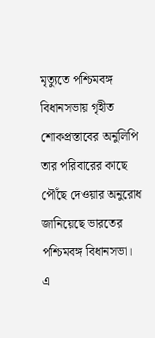মৃত্যুতে পশ্চিমবঙ্গ বিধানসভায় গৃহীত শোকপ্রস্তাবের অনুলিপি তার পরিবারের কাছে পৌঁছে দেওয়ার অনুরোধ জানিয়েছে ভারতের পশ্চিমবঙ্গ বিধানসভা। এ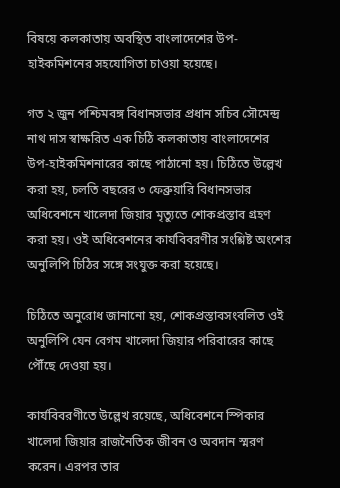বিষয়ে কলকাতায় অবস্থিত বাংলাদেশের উপ-হাইকমিশনের সহযোগিতা চাওয়া হয়েছে।

গত ২ জুন পশ্চিমবঙ্গ বিধানসভার প্রধান সচিব সৌমেন্দ্র নাথ দাস স্বাক্ষরিত এক চিঠি কলকাতায় বাংলাদেশের উপ-হাইকমিশনারের কাছে পাঠানো হয়। চিঠিতে উল্লেখ করা হয়, চলতি বছরের ৩ ফেব্রুয়ারি বিধানসভার অধিবেশনে খালেদা জিয়ার মৃত্যুতে শোকপ্রস্তাব গ্রহণ করা হয়। ওই অধিবেশনের কার্যবিবরণীর সংশ্লিষ্ট অংশের অনুলিপি চিঠির সঙ্গে সংযুক্ত করা হয়েছে।

চিঠিতে অনুরোধ জানানো হয়, শোকপ্রস্তাবসংবলিত ওই অনুলিপি যেন বেগম খালেদা জিয়ার পরিবারের কাছে পৌঁছে দেওয়া হয়।

কার্যবিবরণীতে উল্লেখ রয়েছে, অধিবেশনে স্পিকার খালেদা জিয়ার রাজনৈতিক জীবন ও অবদান স্মরণ করেন। এরপর তার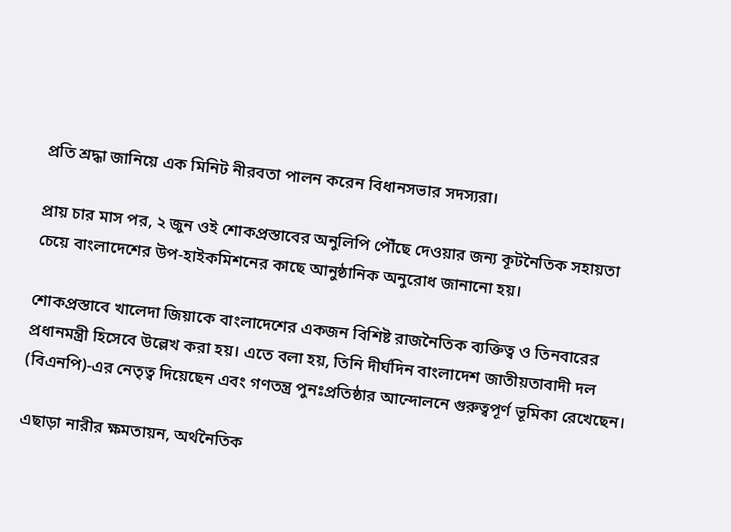প্রতি শ্রদ্ধা জানিয়ে এক মিনিট নীরবতা পালন করেন বিধানসভার সদস্যরা।

প্রায় চার মাস পর, ২ জুন ওই শোকপ্রস্তাবের অনুলিপি পৌঁছে দেওয়ার জন্য কূটনৈতিক সহায়তা চেয়ে বাংলাদেশের উপ-হাইকমিশনের কাছে আনুষ্ঠানিক অনুরোধ জানানো হয়।

শোকপ্রস্তাবে খালেদা জিয়াকে বাংলাদেশের একজন বিশিষ্ট রাজনৈতিক ব্যক্তিত্ব ও তিনবারের প্রধানমন্ত্রী হিসেবে উল্লেখ করা হয়। এতে বলা হয়, তিনি দীর্ঘদিন বাংলাদেশ জাতীয়তাবাদী দল (বিএনপি)-এর নেতৃত্ব দিয়েছেন এবং গণতন্ত্র পুনঃপ্রতিষ্ঠার আন্দোলনে গুরুত্বপূর্ণ ভূমিকা রেখেছেন।

এছাড়া নারীর ক্ষমতায়ন, অর্থনৈতিক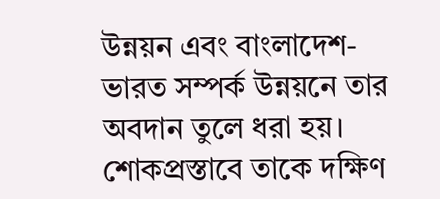উন্নয়ন এবং বাংলাদেশ-ভারত সম্পর্ক উন্নয়নে তার অবদান তুলে ধরা হয়। শোকপ্রস্তাবে তাকে দক্ষিণ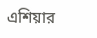এশিয়ার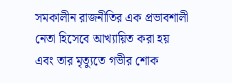সমকালীন রাজনীতির এক প্রভাবশালী নেতা হিসেবে আখ্যায়িত করা হয় এবং তার মৃত্যুতে গভীর শোক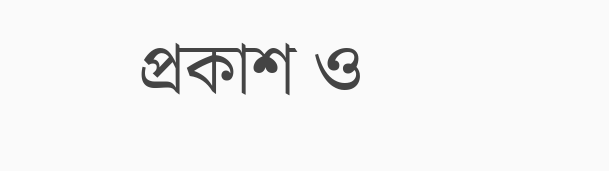প্রকাশ ও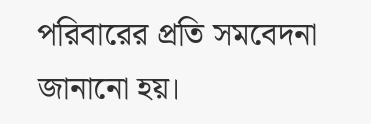পরিবারের প্রতি সমবেদনা জানানো হয়।